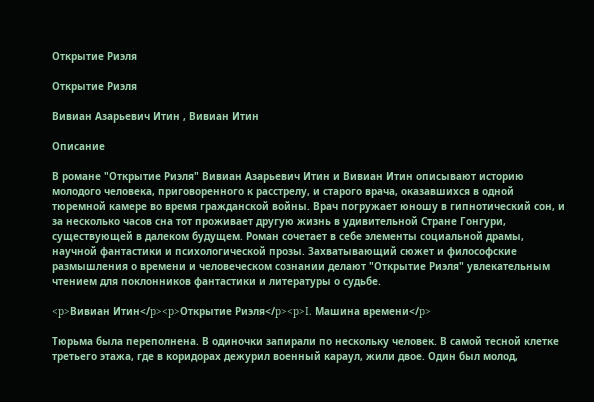Открытие Риэля

Открытие Риэля

Вивиан Азарьевич Итин , Вивиан Итин

Описание

В романе "Открытие Риэля" Вивиан Азарьевич Итин и Вивиан Итин описывают историю молодого человека, приговоренного к расстрелу, и старого врача, оказавшихся в одной тюремной камере во время гражданской войны. Врач погружает юношу в гипнотический сон, и за несколько часов сна тот проживает другую жизнь в удивительной Стране Гонгури, существующей в далеком будущем. Роман сочетает в себе элементы социальной драмы, научной фантастики и психологической прозы. Захватывающий сюжет и философские размышления о времени и человеческом сознании делают "Открытие Риэля" увлекательным чтением для поклонников фантастики и литературы о судьбе.

<p>Вивиан Итин</p><p>Открытие Риэля</p><p>I. Машина времени</p>

Тюрьма была переполнена. В одиночки запирали по нескольку человек. В самой тесной клетке третьего этажа, где в коридорах дежурил военный караул, жили двое. Один был молод,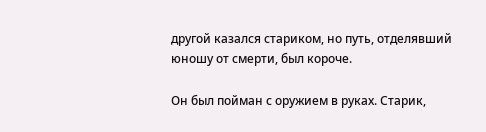другой казался стариком, но путь, отделявший юношу от смерти, был короче.

Он был пойман с оружием в руках. Старик,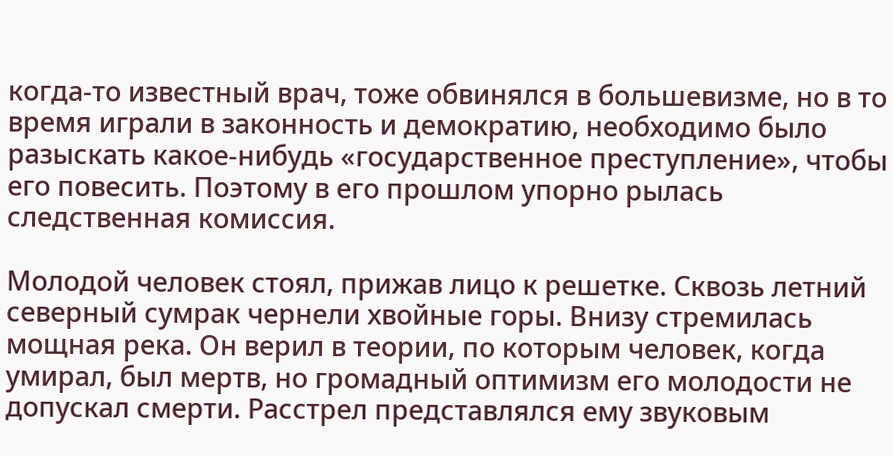когда-то известный врач, тоже обвинялся в большевизме, но в то время играли в законность и демократию, необходимо было разыскать какое-нибудь «государственное преступление», чтобы его повесить. Поэтому в его прошлом упорно рылась следственная комиссия.

Молодой человек стоял, прижав лицо к решетке. Сквозь летний северный сумрак чернели хвойные горы. Внизу стремилась мощная река. Он верил в теории, по которым человек, когда умирал, был мертв, но громадный оптимизм его молодости не допускал смерти. Расстрел представлялся ему звуковым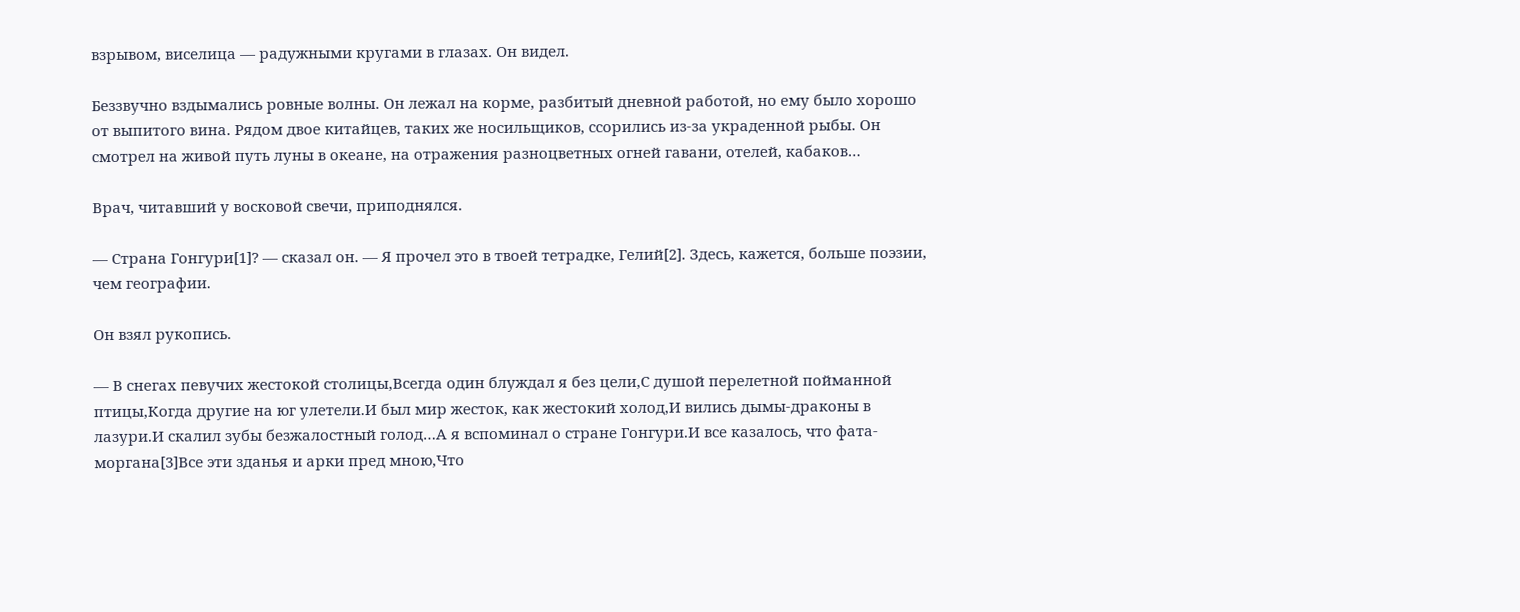взрывом, виселица — радужными кругами в глазах. Он видел.

Беззвучно вздымались ровные волны. Он лежал на корме, разбитый дневной работой, но ему было хорошо от выпитого вина. Рядом двое китайцев, таких же носильщиков, ссорились из-за украденной рыбы. Он смотрел на живой путь луны в океане, на отражения разноцветных огней гавани, отелей, кабаков…

Врач, читавший у восковой свечи, приподнялся.

— Страна Гонгури[1]? — сказал он. — Я прочел это в твоей тетрадке, Гелий[2]. Здесь, кажется, больше поэзии, чем географии.

Он взял рукопись.

— В снегах певучих жестокой столицы,Всегда один блуждал я без цели,С душой перелетной пойманной птицы,Когда другие на юг улетели.И был мир жесток, как жестокий холод,И вились дымы-драконы в лазури.И скалил зубы безжалостный голод…А я вспоминал о стране Гонгури.И все казалось, что фата-моргана[3]Все эти зданья и арки пред мною,Что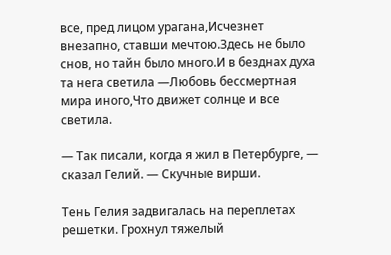все, пред лицом урагана,Исчезнет внезапно, ставши мечтою.Здесь не было снов, но тайн было много.И в безднах духа та нега светила —Любовь бессмертная мира иного,Что движет солнце и все светила.

— Так писали, когда я жил в Петербурге, — сказал Гелий. — Скучные вирши.

Тень Гелия задвигалась на переплетах решетки. Грохнул тяжелый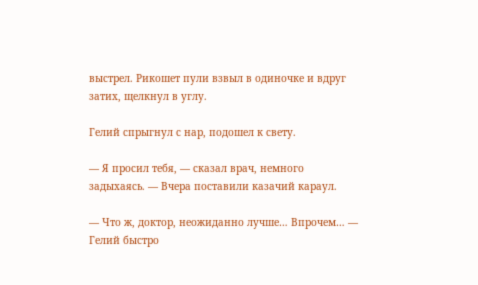выстрел. Рикошет пули взвыл в одиночке и вдруг затих, щелкнул в углу.

Гелий спрыгнул с нар, подошел к свету.

— Я просил тебя, — сказал врач, немного задыхаясь. — Вчера поставили казачий караул.

— Что ж, доктор, неожиданно лучше… Впрочем… — Гелий быстро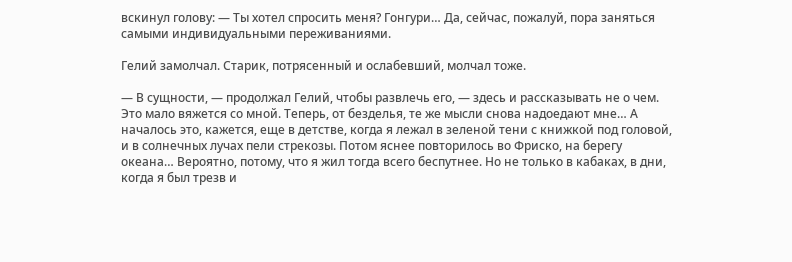вскинул голову: — Ты хотел спросить меня? Гонгури… Да, сейчас, пожалуй, пора заняться самыми индивидуальными переживаниями.

Гелий замолчал. Старик, потрясенный и ослабевший, молчал тоже.

— В сущности, — продолжал Гелий, чтобы развлечь его, — здесь и рассказывать не о чем. Это мало вяжется со мной. Теперь, от безделья, те же мысли снова надоедают мне… А началось это, кажется, еще в детстве, когда я лежал в зеленой тени с книжкой под головой, и в солнечных лучах пели стрекозы. Потом яснее повторилось во Фриско, на берегу океана… Вероятно, потому, что я жил тогда всего беспутнее. Но не только в кабаках, в дни, когда я был трезв и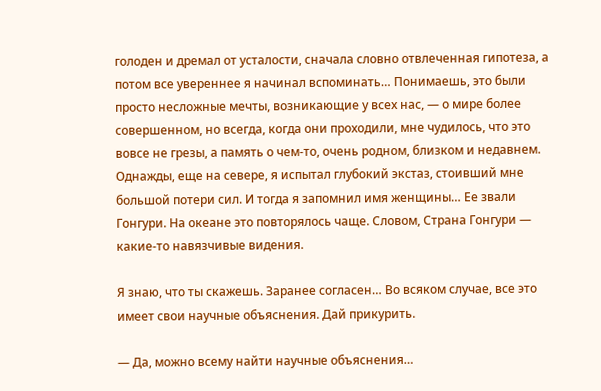голоден и дремал от усталости, сначала словно отвлеченная гипотеза, а потом все увереннее я начинал вспоминать… Понимаешь, это были просто несложные мечты, возникающие у всех нас, — о мире более совершенном, но всегда, когда они проходили, мне чудилось, что это вовсе не грезы, а память о чем-то, очень родном, близком и недавнем. Однажды, еще на севере, я испытал глубокий экстаз, стоивший мне большой потери сил. И тогда я запомнил имя женщины… Ее звали Гонгури. На океане это повторялось чаще. Словом, Страна Гонгури — какие-то навязчивые видения.

Я знаю, что ты скажешь. Заранее согласен… Во всяком случае, все это имеет свои научные объяснения. Дай прикурить.

— Да, можно всему найти научные объяснения…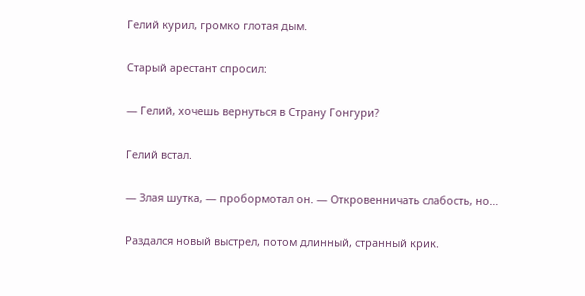Гелий курил, громко глотая дым.

Старый арестант спросил:

— Гелий, хочешь вернуться в Страну Гонгури?

Гелий встал.

— Злая шутка, — пробормотал он. — Откровенничать слабость, но…

Раздался новый выстрел, потом длинный, странный крик.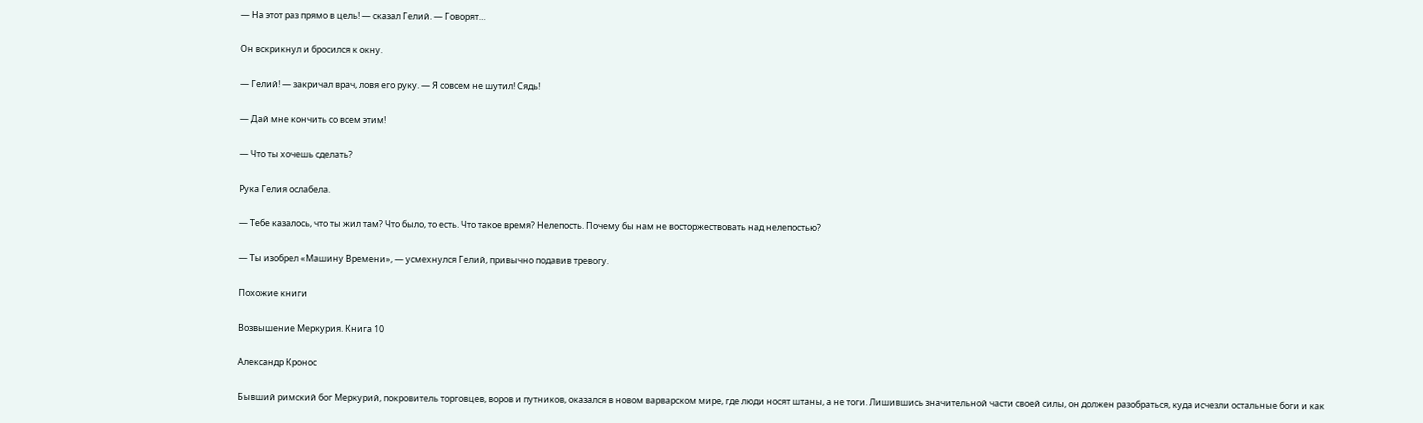— На этот раз прямо в цель! — сказал Гелий. — Говорят…

Он вскрикнул и бросился к окну.

— Гелий! — закричал врач, ловя его руку. — Я совсем не шутил! Сядь!

— Дай мне кончить со всем этим!

— Что ты хочешь сделать?

Рука Гелия ослабела.

— Тебе казалось, что ты жил там? Что было, то есть. Что такое время? Нелепость. Почему бы нам не восторжествовать над нелепостью?

— Ты изобрел «Машину Времени», — усмехнулся Гелий, привычно подавив тревогу.

Похожие книги

Возвышение Меркурия. Книга 10

Александр Кронос

Бывший римский бог Меркурий, покровитель торговцев, воров и путников, оказался в новом варварском мире, где люди носят штаны, а не тоги. Лишившись значительной части своей силы, он должен разобраться, куда исчезли остальные боги и как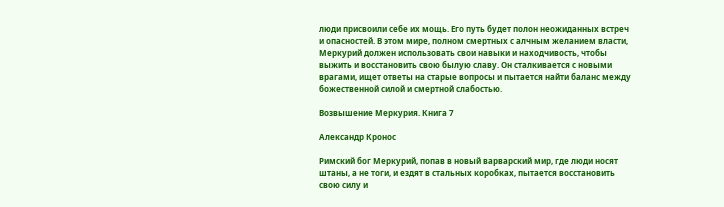люди присвоили себе их мощь. Его путь будет полон неожиданных встреч и опасностей. В этом мире, полном смертных с алчным желанием власти, Меркурий должен использовать свои навыки и находчивость, чтобы выжить и восстановить свою былую славу. Он сталкивается с новыми врагами, ищет ответы на старые вопросы и пытается найти баланс между божественной силой и смертной слабостью.

Возвышение Меркурия. Книга 7

Александр Кронос

Римский бог Меркурий, попав в новый варварский мир, где люди носят штаны, а не тоги, и ездят в стальных коробках, пытается восстановить свою силу и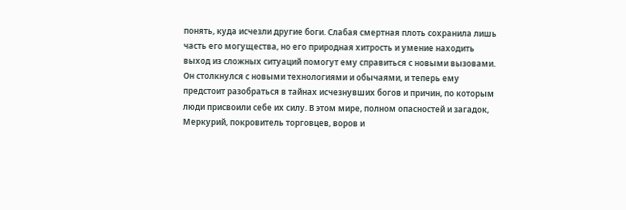понять, куда исчезли другие боги. Слабая смертная плоть сохранила лишь часть его могущества, но его природная хитрость и умение находить выход из сложных ситуаций помогут ему справиться с новыми вызовами. Он столкнулся с новыми технологиями и обычаями, и теперь ему предстоит разобраться в тайнах исчезнувших богов и причин, по которым люди присвоили себе их силу. В этом мире, полном опасностей и загадок, Меркурий, покровитель торговцев, воров и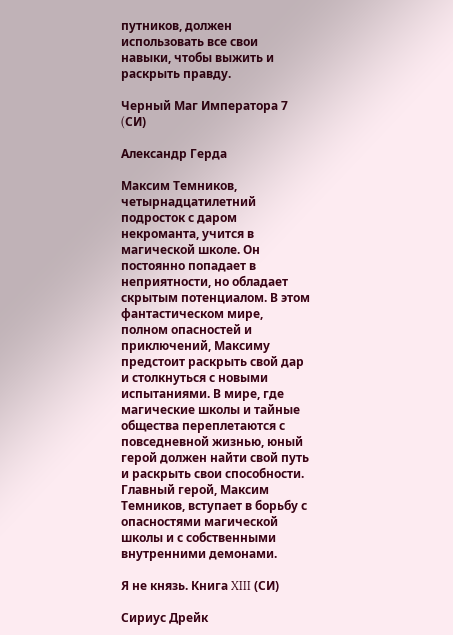путников, должен использовать все свои навыки, чтобы выжить и раскрыть правду.

Черный Маг Императора 7 (CИ)

Александр Герда

Максим Темников, четырнадцатилетний подросток с даром некроманта, учится в магической школе. Он постоянно попадает в неприятности, но обладает скрытым потенциалом. В этом фантастическом мире, полном опасностей и приключений, Максиму предстоит раскрыть свой дар и столкнуться с новыми испытаниями. В мире, где магические школы и тайные общества переплетаются с повседневной жизнью, юный герой должен найти свой путь и раскрыть свои способности. Главный герой, Максим Темников, вступает в борьбу с опасностями магической школы и с собственными внутренними демонами.

Я не князь. Книга XIII (СИ)

Сириус Дрейк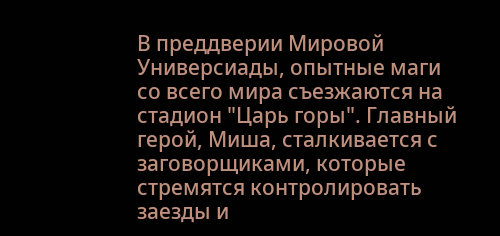В преддверии Мировой Универсиады, опытные маги со всего мира съезжаются на стадион "Царь горы". Главный герой, Миша, сталкивается с заговорщиками, которые стремятся контролировать заезды и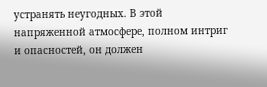устранять неугодных. В этой напряженной атмосфере, полном интриг и опасностей, он должен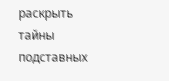раскрыть тайны подставных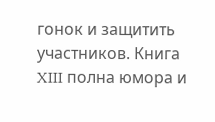гонок и защитить участников. Книга XIII полна юмора и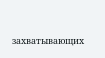захватывающих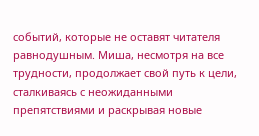событий, которые не оставят читателя равнодушным. Миша, несмотря на все трудности, продолжает свой путь к цели, сталкиваясь с неожиданными препятствиями и раскрывая новые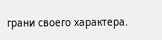грани своего характера.